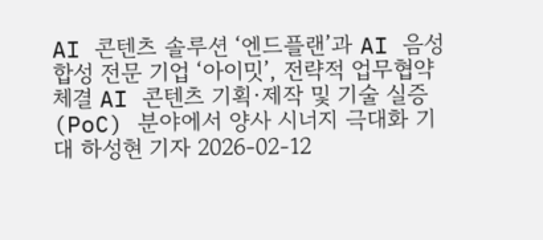AI 콘텐츠 솔루션 ‘엔드플랜’과 AI 음성합성 전문 기업 ‘아이밋’, 전략적 업무협약 체결 AI 콘텐츠 기획·제작 및 기술 실증(PoC) 분야에서 양사 시너지 극대화 기대 하성현 기자 2026-02-12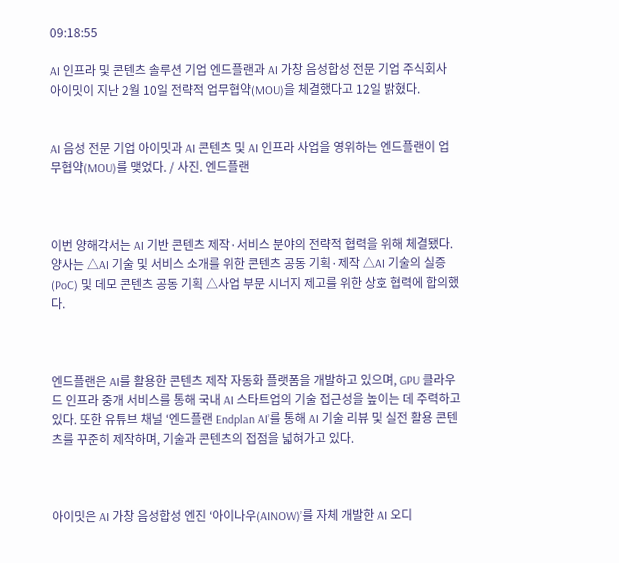09:18:55

AI 인프라 및 콘텐츠 솔루션 기업 엔드플랜과 AI 가창 음성합성 전문 기업 주식회사 아이밋이 지난 2월 10일 전략적 업무협약(MOU)을 체결했다고 12일 밝혔다.


AI 음성 전문 기업 아이밋과 AI 콘텐츠 및 AI 인프라 사업을 영위하는 엔드플랜이 업무협약(MOU)를 맺었다. / 사진. 엔드플랜



이번 양해각서는 AI 기반 콘텐츠 제작·서비스 분야의 전략적 협력을 위해 체결됐다. 양사는 △AI 기술 및 서비스 소개를 위한 콘텐츠 공동 기획·제작 △AI 기술의 실증(PoC) 및 데모 콘텐츠 공동 기획 △사업 부문 시너지 제고를 위한 상호 협력에 합의했다.



엔드플랜은 AI를 활용한 콘텐츠 제작 자동화 플랫폼을 개발하고 있으며, GPU 클라우드 인프라 중개 서비스를 통해 국내 AI 스타트업의 기술 접근성을 높이는 데 주력하고 있다. 또한 유튜브 채널 ‘엔드플랜 Endplan AI’를 통해 AI 기술 리뷰 및 실전 활용 콘텐츠를 꾸준히 제작하며, 기술과 콘텐츠의 접점을 넓혀가고 있다.



아이밋은 AI 가창 음성합성 엔진 ‘아이나우(AINOW)’를 자체 개발한 AI 오디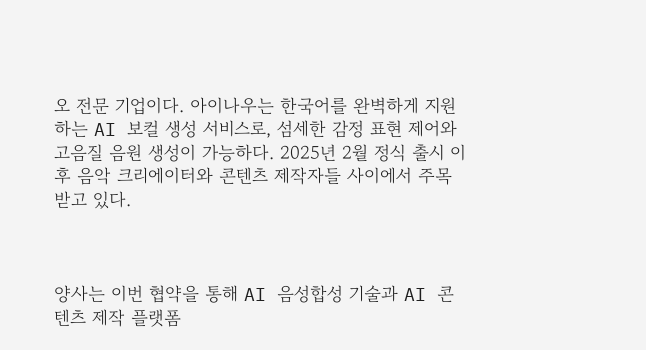오 전문 기업이다. 아이나우는 한국어를 완벽하게 지원하는 AI 보컬 생성 서비스로, 섬세한 감정 표현 제어와 고음질 음원 생성이 가능하다. 2025년 2월 정식 출시 이후 음악 크리에이터와 콘텐츠 제작자들 사이에서 주목받고 있다.



양사는 이번 협약을 통해 AI 음성합성 기술과 AI 콘텐츠 제작 플랫폼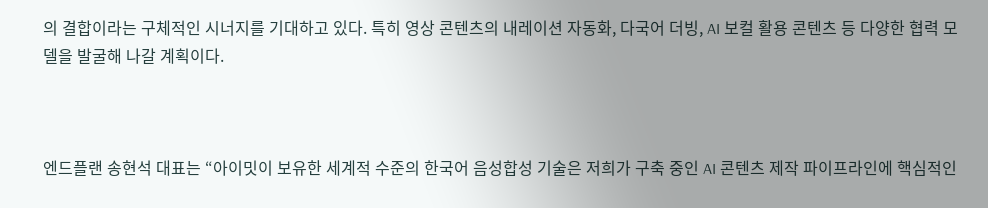의 결합이라는 구체적인 시너지를 기대하고 있다. 특히 영상 콘텐츠의 내레이션 자동화, 다국어 더빙, AI 보컬 활용 콘텐츠 등 다양한 협력 모델을 발굴해 나갈 계획이다.



엔드플랜 송현석 대표는 “아이밋이 보유한 세계적 수준의 한국어 음성합성 기술은 저희가 구축 중인 AI 콘텐츠 제작 파이프라인에 핵심적인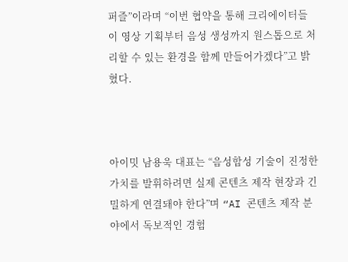퍼즐”이라며 “이번 협약을 통해 크리에이터들이 영상 기획부터 음성 생성까지 원스톱으로 처리할 수 있는 환경을 함께 만들어가겠다”고 밝혔다.



아이밋 남용욱 대표는 “음성합성 기술이 진정한 가치를 발휘하려면 실제 콘텐츠 제작 현장과 긴밀하게 연결돼야 한다”며 “AI 콘텐츠 제작 분야에서 독보적인 경험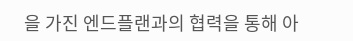을 가진 엔드플랜과의 협력을 통해 아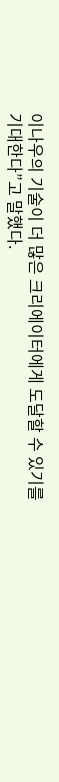이나우의 기술이 더 많은 크리에이터에게 도달할 수 있기를 기대한다”고 말했다.